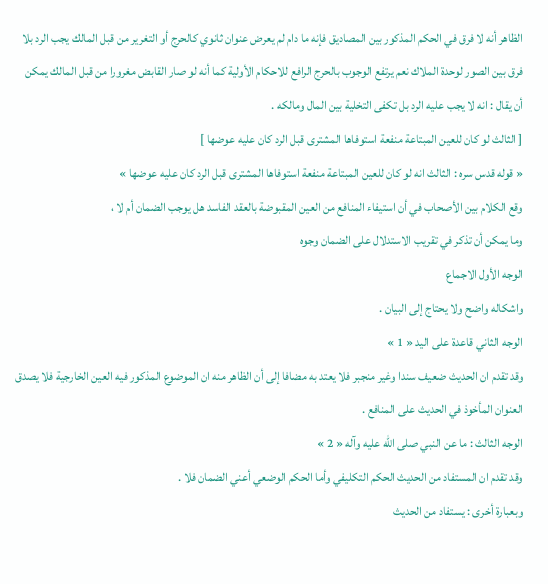الظاهر أنه لا فرق في الحكم المذكور بين المصاديق فإنه ما دام لم يعرض عنوان ثانوي كالحرج أو التغرير من قبل المالك يجب الرد بلا فرق بين الصور لوحدة الملاك نعم يرتفع الوجوب بالحرج الرافع للاحكام الأولية كما أنه لو صار القابض مغرورا من قبل المالك يمكن أن يقال : انه لا يجب عليه الرد بل تكفى التخلية بين المال ومالكه .
[ الثالث لو كان للعين المبتاعة منفعة استوفاها المشترى قبل الرد كان عليه عوضها ]
« قوله قدس سره : الثالث انه لو كان للعين المبتاعة منفعة استوفاها المشترى قبل الرد كان عليه عوضها »
وقع الكلام بين الأصحاب في أن استيفاء المنافع من العين المقبوضة بالعقد الفاسد هل يوجب الضمان أم لا ،
وما يمكن أن تذكر في تقريب الاستدلال على الضمان وجوه
الوجه الأول الاجماع
واشكاله واضح ولا يحتاج إلى البيان .
الوجه الثاني قاعدة على اليد « 1 »
وقد تقدم ان الحديث ضعيف سندا وغير منجبر فلا يعتد به مضافا إلى أن الظاهر منه ان الموضوع المذكور فيه العين الخارجية فلا يصدق العنوان المأخوذ في الحديث على المنافع .
الوجه الثالث : ما عن النبي صلى اللّه عليه وآله « 2 »
وقد تقدم ان المستفاد من الحديث الحكم التكليفي وأما الحكم الوضعي أعني الضمان فلا .
وبعبارة أخرى : يستفاد من الحديث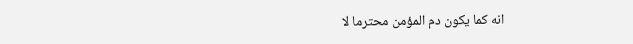انه كما يكون دم المؤمن محترما لا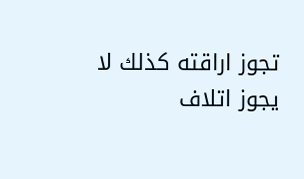تجوز اراقته كذلك لا يجوز اتلاف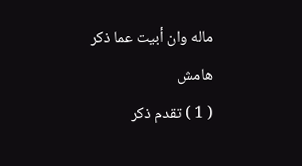ماله وان أبيت عما ذكر
هامش
( 1 ) تقدم ذكر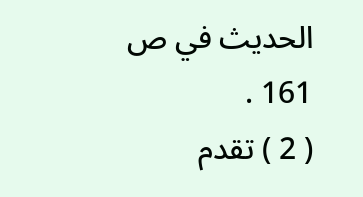الحديث في ص 161 .
( 2 ) تقدم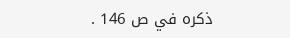ذكره في ص 146 .